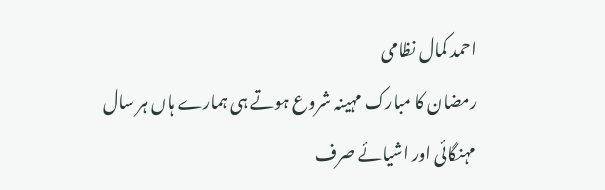احمد کمال نظامی
رمضان کا مبارک مہینہ شروع ہوتے ہی ہمارے ہاں ہر سال مہنگائی اور اشیائے صرف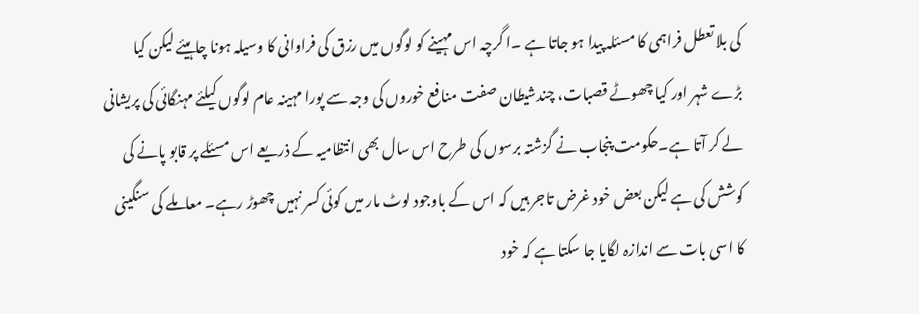کی بلا تعطل فراہمی کا مسئلہ پیدا ہو جاتا ہے ۔ا گرچہ اس مہینے کو لوگوں میں رزق کی فراوانی کا وسیلہ ہونا چاہیئے لیکن کیا بڑے شہر اور کیا چھوٹے قصبات، چندشیطان صفت منافع خوروں کی وجہ سے پورا مہینہ عام لوگوں کیلئے مہنگائی کی پریشانی لے کر آتا ہے۔حکومت پنجاب نے گزشتہ برسوں کی طرح اس سال بھی انتظامیہ کے ذریعے اس مسئلے پر قابو پانے کی کوشش کی ہے لیکن بعض خود غرض تاجر ہیں کہ اس کے باوجود لوٹ مار میں کوئی کسر نہیں چھوڑ رہے۔ معاملے کی سنگینی کا اسی بات سے اندازہ لگایا جا سکتا ہے کہ خود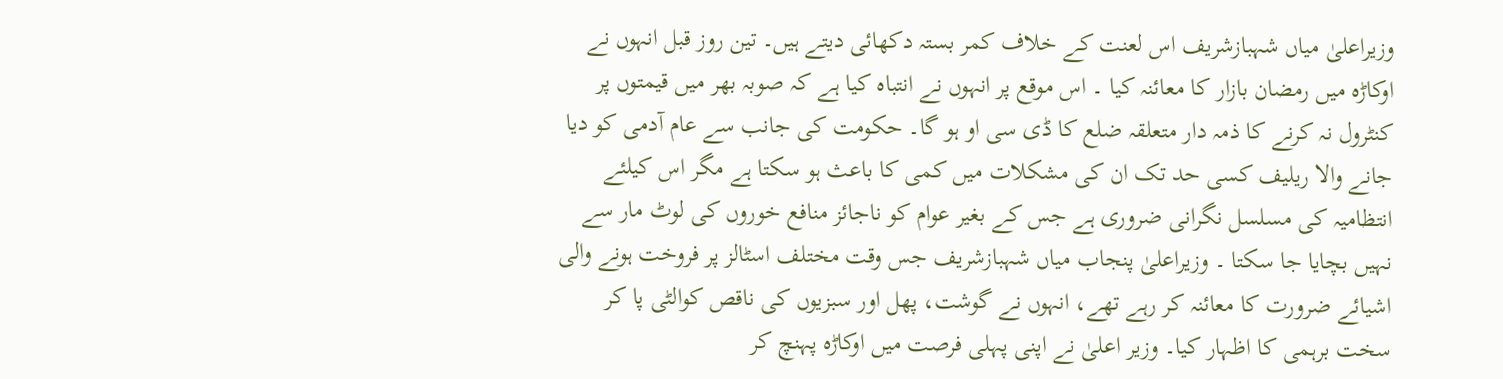وزیراعلیٰ میاں شہبازشریف اس لعنت کے خلاف کمر بستہ دکھائی دیتے ہیں۔ تین روز قبل انہوں نے اوکاڑہ میں رمضان بازار کا معائنہ کیا ۔ اس موقع پر انہوں نے انتباہ کیا ہے کہ صوبہ بھر میں قیمتوں پر کنٹرول نہ کرنے کا ذمہ دار متعلقہ ضلع کا ڈی سی او ہو گا۔ حکومت کی جانب سے عام آدمی کو دیا جانے والا ریلیف کسی حد تک ان کی مشکلات میں کمی کا باعث ہو سکتا ہے مگر اس کیلئے انتظامیہ کی مسلسل نگرانی ضروری ہے جس کے بغیر عوام کو ناجائز منافع خوروں کی لوٹ مار سے نہیں بچایا جا سکتا ۔ وزیراعلیٰ پنجاب میاں شہبازشریف جس وقت مختلف اسٹالز پر فروخت ہونے والی اشیائے ضرورت کا معائنہ کر رہے تھے، انہوں نے گوشت، پھل اور سبزیوں کی ناقص کوالٹی پا کر سخت برہمی کا اظہار کیا۔ وزیر اعلیٰ نے اپنی پہلی فرصت میں اوکاڑہ پہنچ کر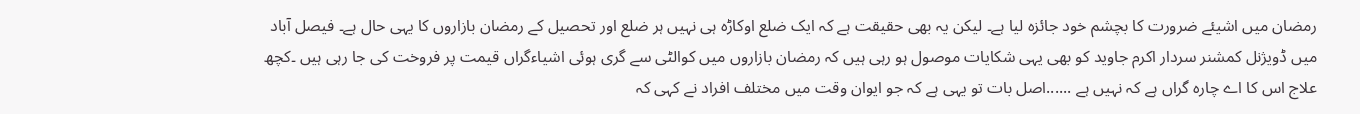رمضان میں اشیئے ضرورت کا بچشم خود جائزہ لیا ہے۔ لیکن یہ بھی حقیقت ہے کہ ایک ضلع اوکاڑہ ہی نہیں ہر ضلع اور تحصیل کے رمضان بازاروں کا یہی حال ہے۔ فیصل آباد میں ڈویژنل کمشنر سردار اکرم جاوید کو بھی یہی شکایات موصول ہو رہی ہیں کہ رمضان بازاروں میں کوالٹی سے گری ہوئی اشیاءگراں قیمت پر فروخت کی جا رہی ہیں ۔کچھ علاج اس کا اے چارہ گراں ہے کہ نہیں ہے ......اصل بات تو یہی ہے کہ جو ایوان وقت میں مختلف افراد نے کہی کہ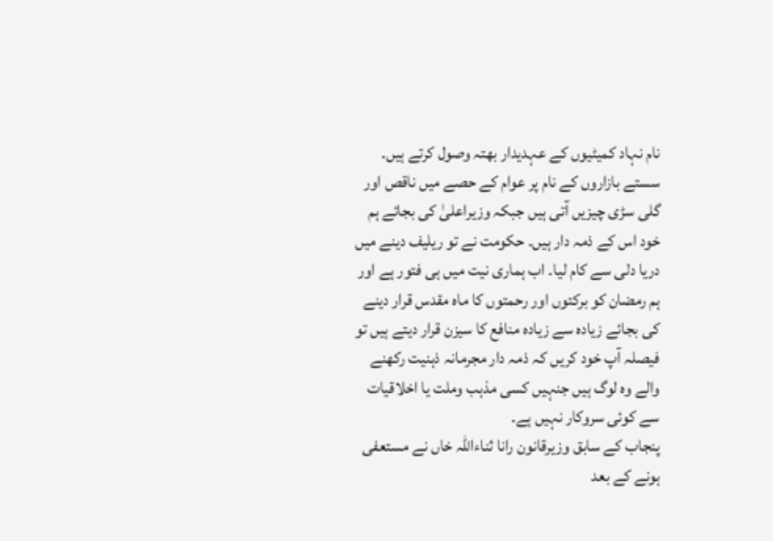نام نہاد کمیٹیوں کے عہدیدار بھتہ وصول کرتے ہیں۔ سستے بازاروں کے نام پر عوام کے حصے میں ناقص اور گلی سڑی چیزیں آتی ہیں جبکہ وزیراعلیٰ کی بجائے ہم خود اس کے ذمہ دار ہیں۔ حکومت نے تو ریلیف دینے میں دریا دلی سے کام لیا۔ اب ہماری نیت میں ہی فتور ہے اور ہم رمضان کو برکتوں اور رحمتوں کا ماہ مقدس قرار دینے کی بجائے زیادہ سے زیادہ منافع کا سیزن قرار دیتے ہیں تو فیصلہ آپ خود کریں کہ ذمہ دار مجرمانہ ذہنیت رکھنے والے وہ لوگ ہیں جنہیں کسی مذہب وملت یا اخلاقیات سے کوئی سروکار نہیں ہے۔
پنجاب کے سابق وزیرقانون رانا ثناءاللہ خاں نے مستعفی ہونے کے بعد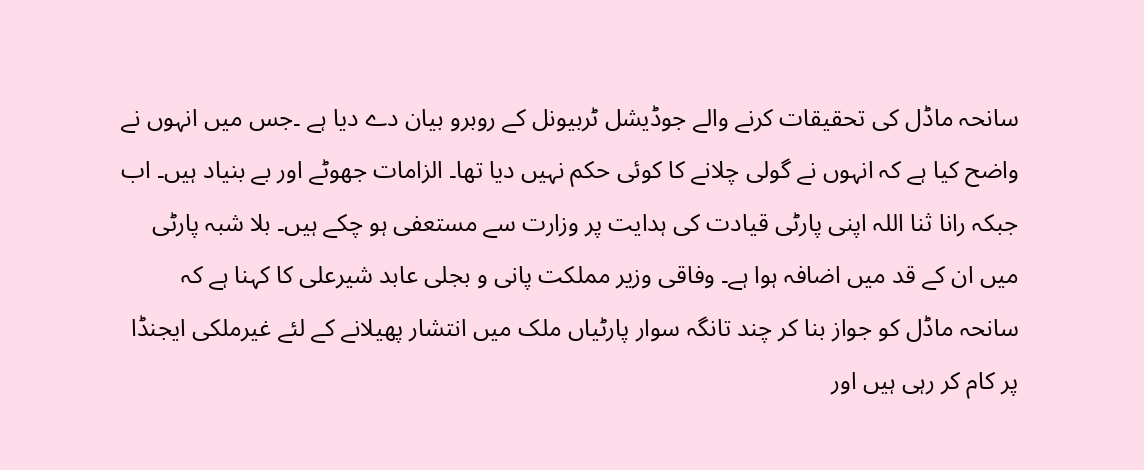سانحہ ماڈل کی تحقیقات کرنے والے جوڈیشل ٹربیونل کے روبرو بیان دے دیا ہے ۔جس میں انہوں نے واضح کیا ہے کہ انہوں نے گولی چلانے کا کوئی حکم نہیں دیا تھا۔ الزامات جھوٹے اور بے بنیاد ہیں۔ اب جبکہ رانا ثنا اللہ اپنی پارٹی قیادت کی ہدایت پر وزارت سے مستعفی ہو چکے ہیں۔ بلا شبہ پارٹی میں ان کے قد میں اضافہ ہوا ہے۔ وفاقی وزیر مملکت پانی و بجلی عابد شیرعلی کا کہنا ہے کہ سانحہ ماڈل کو جواز بنا کر چند تانگہ سوار پارٹیاں ملک میں انتشار پھیلانے کے لئے غیرملکی ایجنڈا پر کام کر رہی ہیں اور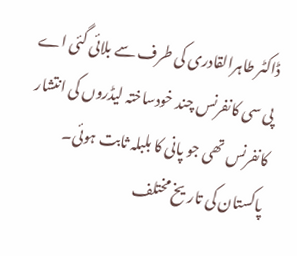ڈاکٹر طاہرالقادری کی طرف سے بلائی گئی اے پی سی کانفرنس چند خودساختہ لیڈروں کی انتشار کانفرنس تھی جو پانی کا بلبلہ ثابت ہوئی۔ پاکستان کی تاریخ مختلف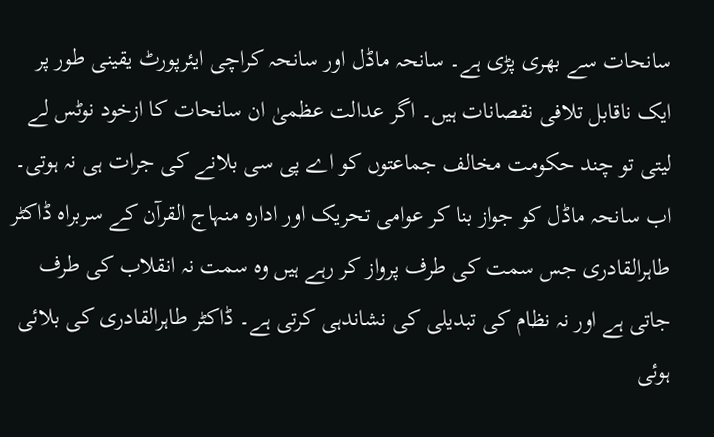سانحات سے بھری پڑی ہے۔ سانحہ ماڈل اور سانحہ کراچی ایئرپورٹ یقینی طور پر ایک ناقابل تلافی نقصانات ہیں۔ اگر عدالت عظمیٰ ان سانحات کا ازخود نوٹس لے لیتی تو چند حکومت مخالف جماعتوں کو اے پی سی بلانے کی جرات ہی نہ ہوتی۔ اب سانحہ ماڈل کو جواز بنا کر عوامی تحریک اور ادارہ منہاج القرآن کے سربراہ ڈاکٹر طاہرالقادری جس سمت کی طرف پرواز کر رہے ہیں وہ سمت نہ انقلاب کی طرف جاتی ہے اور نہ نظام کی تبدیلی کی نشاندہی کرتی ہے۔ ڈاکٹر طاہرالقادری کی بلائی ہوئی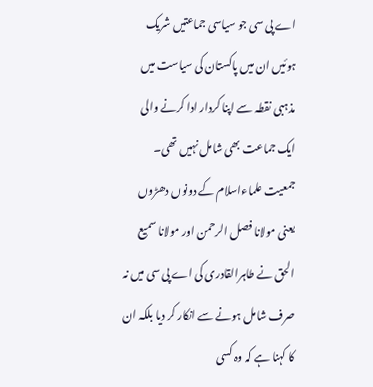اے پی سی جو سیاسی جماعتیں شریک ہوئیں ان میں پاکستان کی سیاست میں مذہبی نقطہ سے اپنا کردار ادا کرنے والی ایک جماعت بھی شامل نہیں تھی۔ جمعیت علماءاسلام کے دونوں دھڑوں یعنی مولانا فصل الرحمن اور مولانا سمیع الحق نے طاہرالقادری کی اے پی سی میں نہ صرف شامل ہونے سے انکار کر دیا بلکہ ان کا کہنا ہے کہ وہ کسی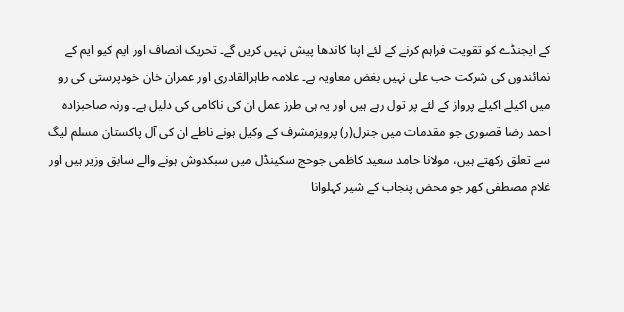کے ایجنڈے کو تقویت فراہم کرنے کے لئے اپنا کاندھا پیش نہیں کریں گے۔ تحریک انصاف اور ایم کیو ایم کے نمائندوں کی شرکت حب علی نہیں بغض معاویہ ہے۔ علامہ طاہرالقادری اور عمران خان خودپرستی کی رو میں اکیلے اکیلے پرواز کے لئے پر تول رہے ہیں اور یہ ہی طرز عمل ان کی ناکامی کی دلیل ہے۔ ورنہ صاحبزادہ احمد رضا قصوری جو مقدمات میں جنرل(ر) پرویزمشرف کے وکیل ہونے ناطے ان کی آل پاکستان مسلم لیگ سے تعلق رکھتے ہیں، مولانا حامد سعید کاظمی جوحج سکینڈل میں سبکدوش ہونے والے سابق وزیر ہیں اور غلام مصطفی کھر جو محض پنجاب کے شیر کہلوانا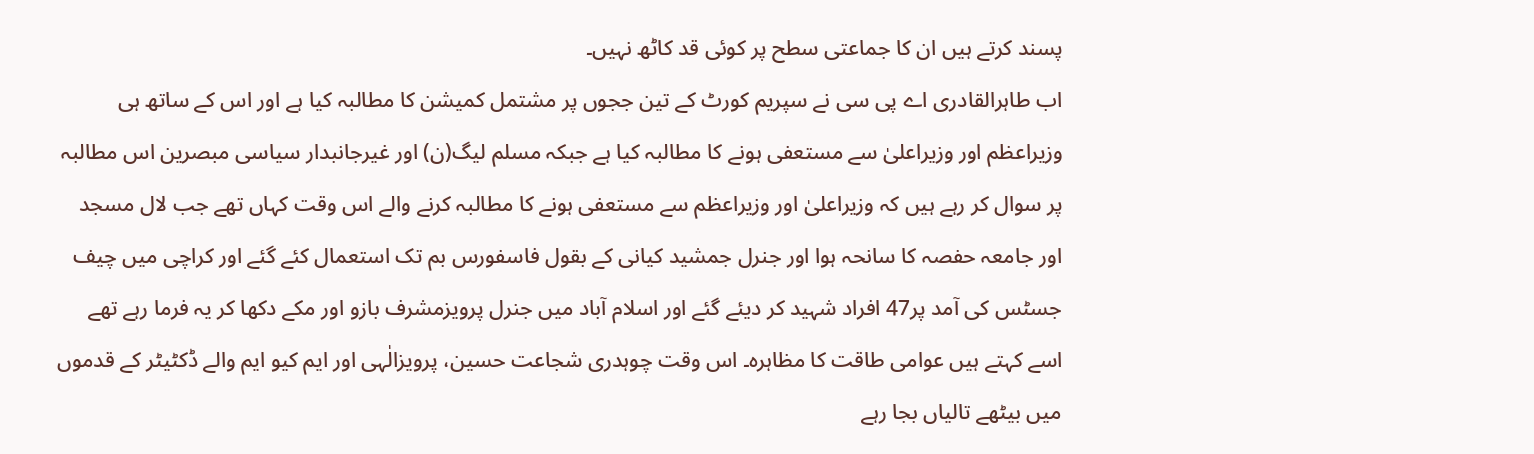پسند کرتے ہیں ان کا جماعتی سطح پر کوئی قد کاٹھ نہیں۔
اب طاہرالقادری اے پی سی نے سپریم کورٹ کے تین ججوں پر مشتمل کمیشن کا مطالبہ کیا ہے اور اس کے ساتھ ہی وزیراعظم اور وزیراعلیٰ سے مستعفی ہونے کا مطالبہ کیا ہے جبکہ مسلم لیگ(ن) اور غیرجانبدار سیاسی مبصرین اس مطالبہ پر سوال کر رہے ہیں کہ وزیراعلیٰ اور وزیراعظم سے مستعفی ہونے کا مطالبہ کرنے والے اس وقت کہاں تھے جب لال مسجد اور جامعہ حفصہ کا سانحہ ہوا اور جنرل جمشید کیانی کے بقول فاسفورس بم تک استعمال کئے گئے اور کراچی میں چیف جسٹس کی آمد پر47 افراد شہید کر دیئے گئے اور اسلام آباد میں جنرل پرویزمشرف بازو اور مکے دکھا کر یہ فرما رہے تھے اسے کہتے ہیں عوامی طاقت کا مظاہرہ۔ اس وقت چوہدری شجاعت حسین، پرویزالٰہی اور ایم کیو ایم والے ڈکٹیٹر کے قدموں میں بیٹھے تالیاں بجا رہے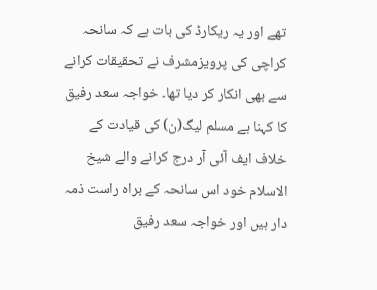تھے اور یہ ریکارڈ کی بات ہے کہ سانحہ کراچی کی پرویزمشرف نے تحقیقات کرانے سے بھی انکار کر دیا تھا۔ خواجہ سعد رفیق کا کہنا ہے مسلم لیگ(ن) کی قیادت کے خلاف ایف آئی آر درج کرانے والے شیخ الاسلام خود اس سانحہ کے براہ راست ذمہ دار ہیں اور خواجہ سعد رفیق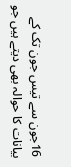16جون سے تیس جون تک کے بیانات کا حوالہ بھی دیتے ہیں جو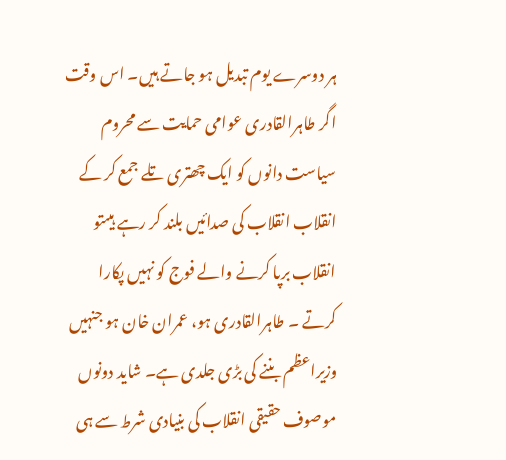ہر دوسرے یوم تبدیل ہو جاتے ہیں۔ اس وقت اگر طاہرالقادری عوامی حمایت سے محروم سیاست دانوں کو ایک چھتری تلے جمع کر کے انقلاب انقلاب کی صدائیں بلند کر رہے ہیںتو انقلاب برپا کرنے والے فوج کو نہیں پکارا کرتے ۔ طاہرالقادری ہو، عمران خان ہو جنہیں وزیراعظم بننے کی بڑی جلدی ہے۔ شاید دونوں موصوف حقیقی انقلاب کی بنیادی شرط سے ہی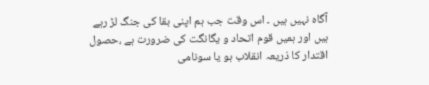آگاہ نہیں ہیں ۔ اس وقت جب ہم اپنی بقا کی جنگ لڑ رہے ہیں اور ہمیں قوم اتحاد و یگانگت کی ضرورت ہے ،حصول اقتدار کا ذریعہ انقلاب ہو یا سونامی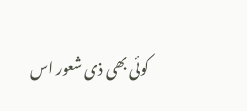کوئی بھی ذی شعور اس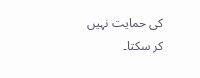کی حمایت نہیں کر سکتا۔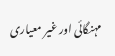مہنگائی اور غیر معیاری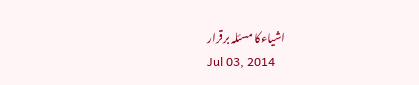اشیاءکا مسئلہ برقرار
Jul 03, 2014